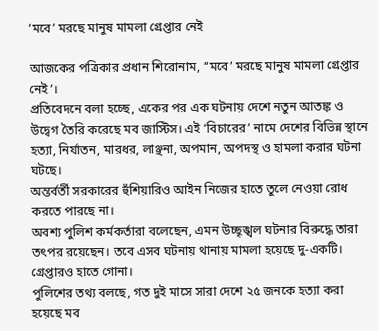‘মবে’ মরছে মানুষ মামলা গ্রেপ্তার নেই

আজকের পত্রিকার প্রধান শিরোনাম, ‘‘মবে’ মরছে মানুষ মামলা গ্রেপ্তার নেই’।
প্রতিবেদনে বলা হচ্ছে, একের পর এক ঘটনায় দেশে নতুন আতঙ্ক ও উদ্বেগ তৈরি করেছে মব জাস্টিস। এই ‘বিচারের’ নামে দেশের বিভিন্ন স্থানে হত্যা, নির্যাতন, মারধর, লাঞ্ছনা, অপমান, অপদস্থ ও হামলা করার ঘটনা ঘটছে।
অন্তর্বর্তী সরকারের হুঁশিয়ারিও আইন নিজের হাতে তুলে নেওয়া রোধ করতে পারছে না।
অবশ্য পুলিশ কর্মকর্তারা বলেছেন, এমন উচ্ছৃঙ্খল ঘটনার বিরুদ্ধে তারা তৎপর রয়েছেন। তবে এসব ঘটনায় থানায় মামলা হয়েছে দু-একটি। গ্রেপ্তারও হাতে গোনা।
পুলিশের তথ্য বলছে, গত দুই মাসে সারা দেশে ২৫ জনকে হত্যা করা হয়েছে মব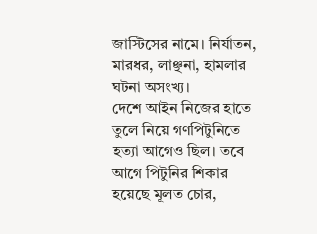জাস্টিসের নামে। নির্যাতন, মারধর, লাঞ্ছনা, হামলার ঘটনা অসংখ্য।
দেশে আইন নিজের হাতে তুলে নিয়ে গণপিটুনিতে হত্যা আগেও ছিল। তবে আগে পিটুনির শিকার হয়েছে মূলত চোর,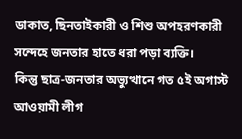ডাকাত, ছিনতাইকারী ও শিশু অপহরণকারী সন্দেহে জনতার হাতে ধরা পড়া ব্যক্তি।
কিন্তু ছাত্র-জনতার অভ্যুত্থানে গত ৫ই অগাস্ট আওয়ামী লীগ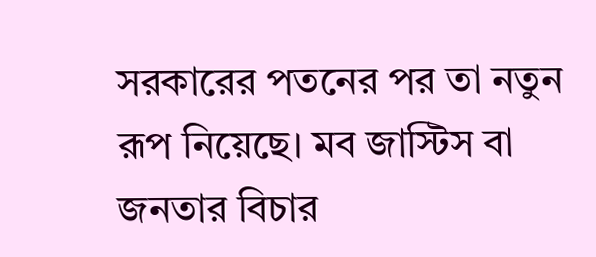সরকারের পতনের পর তা নতুন রূপ নিয়েছে। মব জাস্টিস বা জনতার বিচার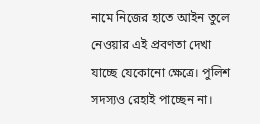নামে নিজের হাতে আইন তুলে নেওয়ার এই প্রবণতা দেখা যাচ্ছে যেকোনো ক্ষেত্রে। পুলিশ সদস্যও রেহাই পাচ্ছেন না।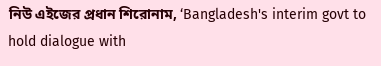নিউ এইজের প্রধান শিরোনাম, ‘Bangladesh's interim govt to hold dialogue with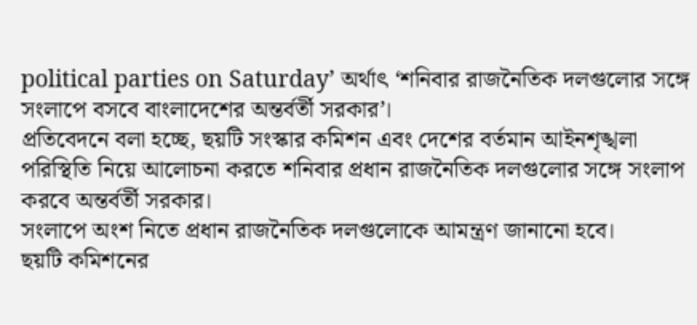political parties on Saturday’ অর্থাৎ ‘শনিবার রাজনৈতিক দলগুলোর সঙ্গে সংলাপে বসবে বাংলাদেশের অন্তর্বর্তী সরকার’।
প্রতিবেদনে বলা হচ্ছে, ছয়টি সংস্কার কমিশন এবং দেশের বর্তমান আইনশৃঙ্খলা পরিস্থিতি নিয়ে আলোচনা করতে শনিবার প্রধান রাজনৈতিক দলগুলোর সঙ্গে সংলাপ করবে অন্তর্বর্তী সরকার।
সংলাপে অংশ নিতে প্রধান রাজনৈতিক দলগুলোকে আমন্ত্রণ জানানো হবে।
ছয়টি কমিশনের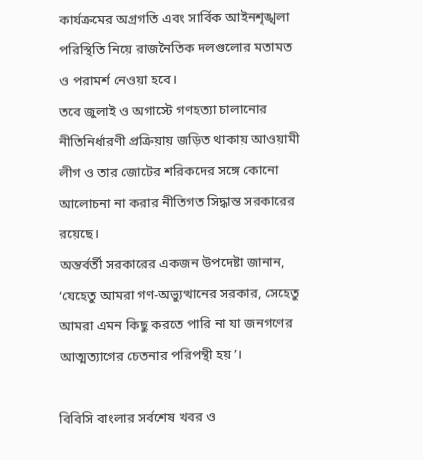কার্যক্রমের অগ্রগতি এবং সার্বিক আইনশৃঙ্খলা পরিস্থিতি নিয়ে রাজনৈতিক দলগুলোর মতামত ও পরামর্শ নেওয়া হবে।
তবে জুলাই ও অগাস্টে গণহত্যা চালানোর নীতিনির্ধারণী প্রক্রিয়ায় জড়িত থাকায় আওয়ামী লীগ ও তার জোটের শরিকদের সঙ্গে কোনো আলোচনা না করার নীতিগত সিদ্ধান্ত সরকারের রয়েছে।
অন্তর্বর্তী সরকারের একজন উপদেষ্টা জানান, ‘যেহেতু আমরা গণ-অভ্যুত্থানের সরকার, সেহেতু আমরা এমন কিছু করতে পারি না যা জনগণের আত্মত্যাগের চেতনার পরিপন্থী হয়’।

বিবিসি বাংলার সর্বশেষ খবর ও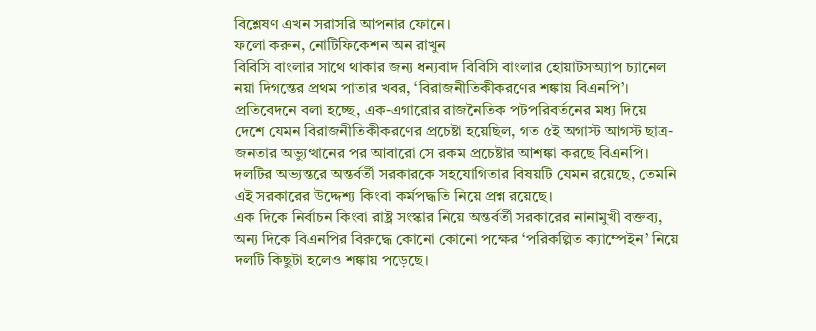বিশ্লেষণ এখন সরাসরি আপনার ফোনে।
ফলো করুন, নোটিফিকেশন অন রাখুন
বিবিসি বাংলার সাথে থাকার জন্য ধন্যবাদ বিবিসি বাংলার হোয়াটসঅ্যাপ চ্যানেল
নয়া দিগন্তের প্রথম পাতার খবর, ‘বিরাজনীতিকীকরণের শঙ্কায় বিএনপি’।
প্রতিবেদনে বলা হচ্ছে, এক-এগারোর রাজনৈতিক পটপরিবর্তনের মধ্য দিয়ে দেশে যেমন বিরাজনীতিকীকরণের প্রচেষ্টা হয়েছিল, গত ৫ই অগাস্ট আগস্ট ছাত্র-জনতার অভ্যুত্থানের পর আবারো সে রকম প্রচেষ্টার আশঙ্কা করছে বিএনপি।
দলটির অভ্যন্তরে অন্তর্বর্তী সরকারকে সহযোগিতার বিষয়টি যেমন রয়েছে, তেমনি এই সরকারের উদ্দেশ্য কিংবা কর্মপদ্ধতি নিয়ে প্রশ্ন রয়েছে।
এক দিকে নির্বাচন কিংবা রাষ্ট্র সংস্কার নিয়ে অন্তর্বর্তী সরকারের নানামুখী বক্তব্য, অন্য দিকে বিএনপির বিরুদ্ধে কোনো কোনো পক্ষের ‘পরিকল্পিত ক্যাম্পেইন’ নিয়ে দলটি কিছুটা হলেও শঙ্কায় পড়েছে।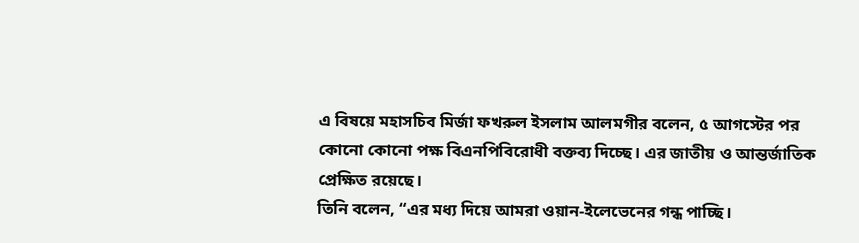এ বিষয়ে মহাসচিব মির্জা ফখরুল ইসলাম আলমগীর বলেন, ৫ আগস্টের পর কোনো কোনো পক্ষ বিএনপিবিরোধী বক্তব্য দিচ্ছে। এর জাতীয় ও আন্তর্জাতিক প্রেক্ষিত রয়েছে।
তিনি বলেন, “এর মধ্য দিয়ে আমরা ওয়ান-ইলেভেনের গন্ধ পাচ্ছি।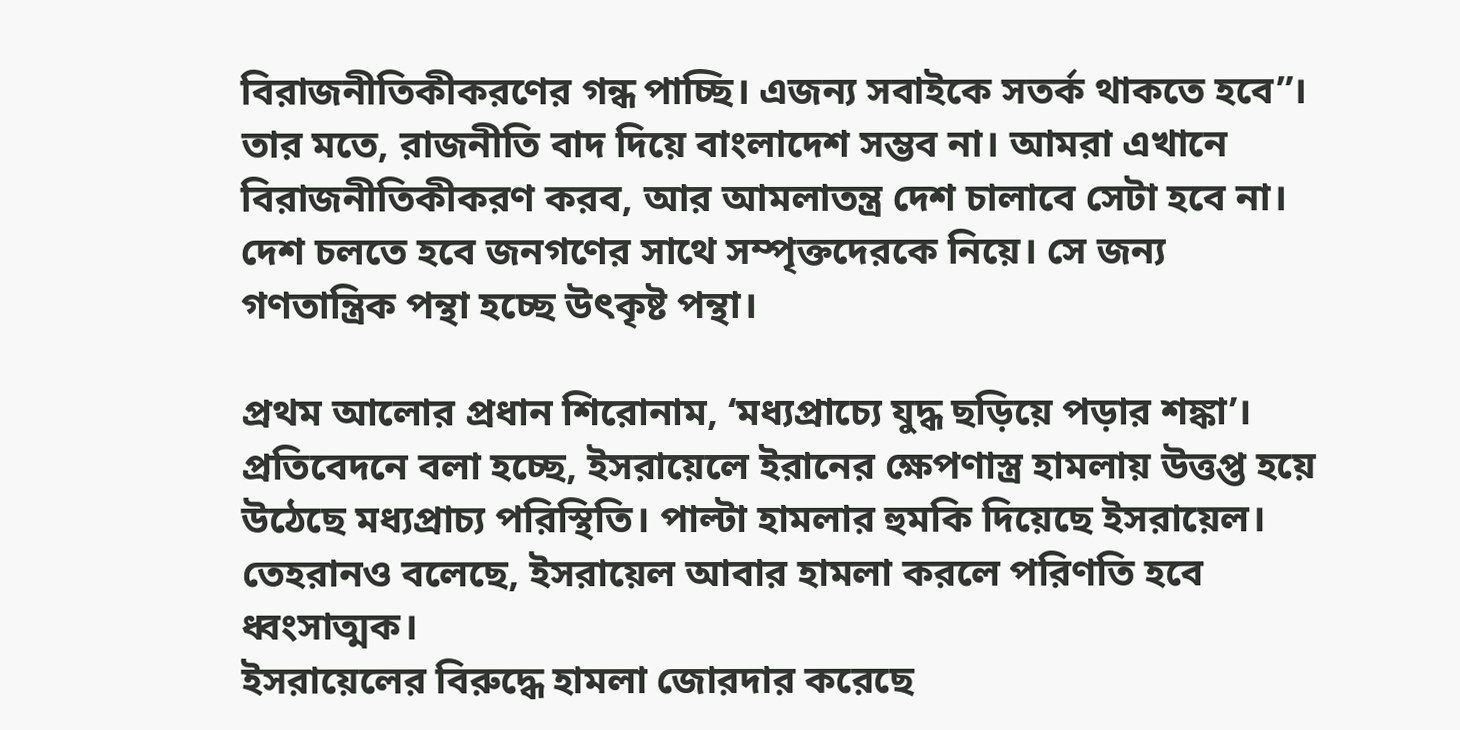বিরাজনীতিকীকরণের গন্ধ পাচ্ছি। এজন্য সবাইকে সতর্ক থাকতে হবে”।
তার মতে, রাজনীতি বাদ দিয়ে বাংলাদেশ সম্ভব না। আমরা এখানে বিরাজনীতিকীকরণ করব, আর আমলাতন্ত্র দেশ চালাবে সেটা হবে না। দেশ চলতে হবে জনগণের সাথে সম্পৃক্তদেরকে নিয়ে। সে জন্য গণতান্ত্রিক পন্থা হচ্ছে উৎকৃষ্ট পন্থা।

প্রথম আলোর প্রধান শিরোনাম, ‘মধ্যপ্রাচ্যে যুদ্ধ ছড়িয়ে পড়ার শঙ্কা’।
প্রতিবেদনে বলা হচ্ছে, ইসরায়েলে ইরানের ক্ষেপণাস্ত্র হামলায় উত্তপ্ত হয়ে উঠেছে মধ্যপ্রাচ্য পরিস্থিতি। পাল্টা হামলার হুমকি দিয়েছে ইসরায়েল। তেহরানও বলেছে, ইসরায়েল আবার হামলা করলে পরিণতি হবে ধ্বংসাত্মক।
ইসরায়েলের বিরুদ্ধে হামলা জোরদার করেছে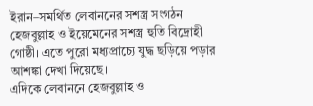ইরান–সমর্থিত লেবাননের সশস্ত্র সংগঠন হেজবুল্লাহ ও ইয়েমেনের সশস্ত্র হুতি বিদ্রোহী গোষ্ঠী। এতে পুরো মধ্যপ্রাচ্যে যুদ্ধ ছড়িয়ে পড়ার আশঙ্কা দেখা দিয়েছে।
এদিকে লেবাননে হেজবুল্লাহ ও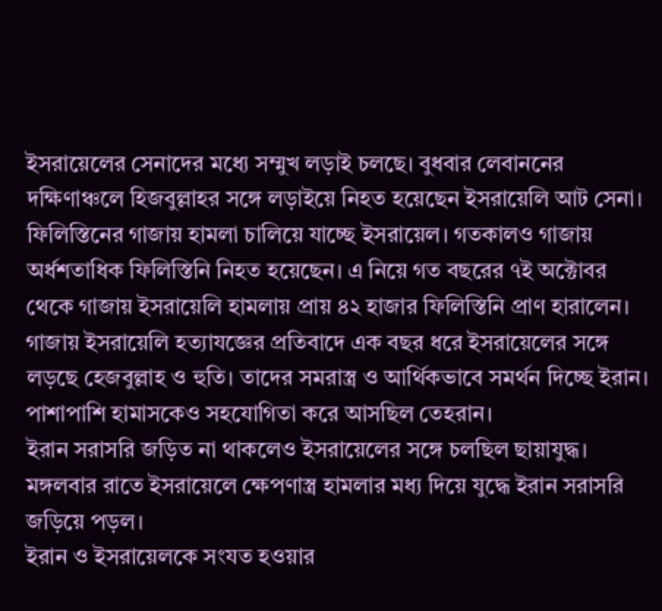ইসরায়েলের সেনাদের মধ্যে সম্মুখ লড়াই চলছে। বুধবার লেবাননের দক্ষিণাঞ্চলে হিজবুল্লাহর সঙ্গে লড়াইয়ে নিহত হয়েছেন ইসরায়েলি আট সেনা।
ফিলিস্তিনের গাজায় হামলা চালিয়ে যাচ্ছে ইসরায়েল। গতকালও গাজায় অর্ধশতাধিক ফিলিস্তিনি নিহত হয়েছেন। এ নিয়ে গত বছরের ৭ই অক্টোবর থেকে গাজায় ইসরায়েলি হামলায় প্রায় ৪২ হাজার ফিলিস্তিনি প্রাণ হারালেন।
গাজায় ইসরায়েলি হত্যাযজ্ঞের প্রতিবাদে এক বছর ধরে ইসরায়েলের সঙ্গে লড়ছে হেজবুল্লাহ ও হুতি। তাদের সমরাস্ত্র ও আর্থিকভাবে সমর্থন দিচ্ছে ইরান। পাশাপাশি হামাসকেও সহযোগিতা করে আসছিল তেহরান।
ইরান সরাসরি জড়িত না থাকলেও ইসরায়েলের সঙ্গে চলছিল ছায়াযুদ্ধ। মঙ্গলবার রাতে ইসরায়েলে ক্ষেপণাস্ত্র হামলার মধ্য দিয়ে যুদ্ধে ইরান সরাসরি জড়িয়ে পড়ল।
ইরান ও ইসরায়েলকে সংযত হওয়ার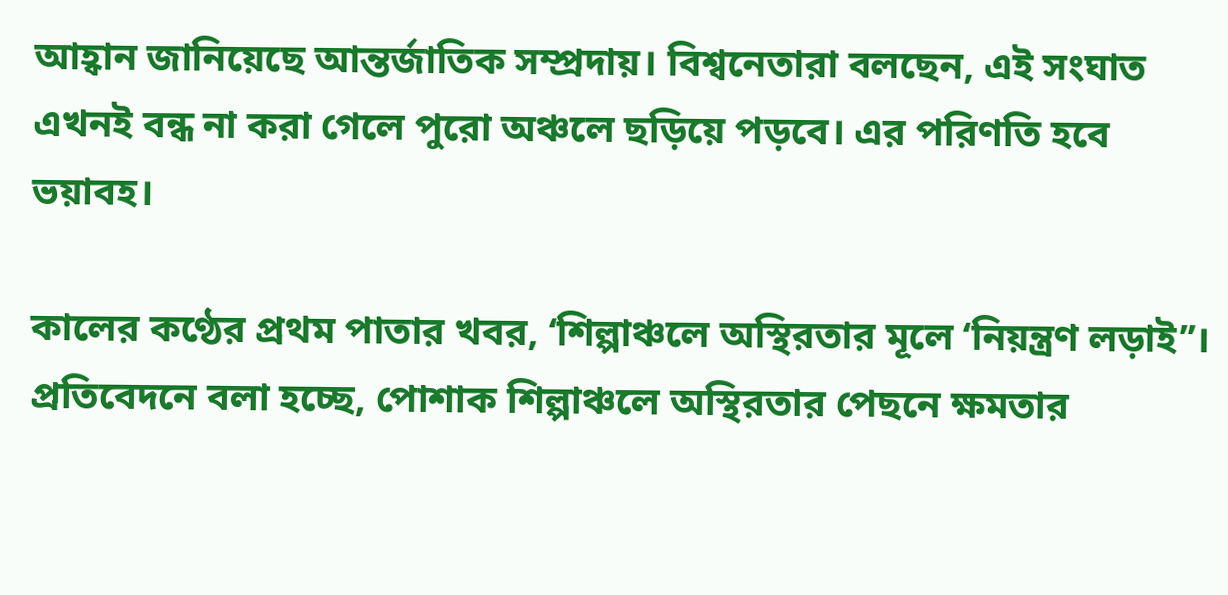আহ্বান জানিয়েছে আন্তর্জাতিক সম্প্রদায়। বিশ্বনেতারা বলছেন, এই সংঘাত এখনই বন্ধ না করা গেলে পুরো অঞ্চলে ছড়িয়ে পড়বে। এর পরিণতি হবে ভয়াবহ।

কালের কণ্ঠের প্রথম পাতার খবর, ‘শিল্পাঞ্চলে অস্থিরতার মূলে ‘নিয়ন্ত্রণ লড়াই’’।
প্রতিবেদনে বলা হচ্ছে, পোশাক শিল্পাঞ্চলে অস্থিরতার পেছনে ক্ষমতার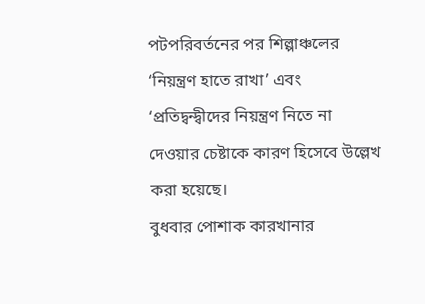পটপরিবর্তনের পর শিল্পাঞ্চলের ‘নিয়ন্ত্রণ হাতে রাখা’ এবং ‘প্রতিদ্বন্দ্বীদের নিয়ন্ত্রণ নিতে না দেওয়ার চেষ্টাকে কারণ হিসেবে উল্লেখ করা হয়েছে।
বুধবার পোশাক কারখানার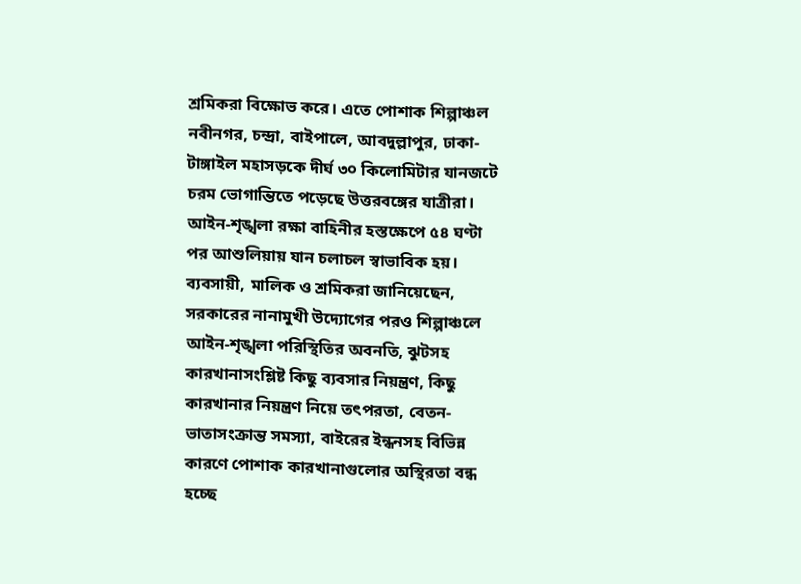শ্রমিকরা বিক্ষোভ করে। এতে পোশাক শিল্পাঞ্চল নবীনগর, চন্দ্রা, বাইপালে, আবদুল্লাপুর, ঢাকা-টাঙ্গাইল মহাসড়কে দীর্ঘ ৩০ কিলোমিটার যানজটে চরম ভোগান্তিতে পড়েছে উত্তরবঙ্গের যাত্রীরা।
আইন-শৃঙ্খলা রক্ষা বাহিনীর হস্তক্ষেপে ৫৪ ঘণ্টা পর আশুলিয়ায় যান চলাচল স্বাভাবিক হয়।
ব্যবসায়ী, মালিক ও শ্রমিকরা জানিয়েছেন, সরকারের নানামুখী উদ্যোগের পরও শিল্পাঞ্চলে আইন-শৃঙ্খলা পরিস্থিতির অবনতি, ঝুটসহ কারখানাসংশ্লিষ্ট কিছু ব্যবসার নিয়ন্ত্রণ, কিছু কারখানার নিয়ন্ত্রণ নিয়ে তৎপরতা, বেতন-ভাতাসংক্রান্ত সমস্যা, বাইরের ইন্ধনসহ বিভিন্ন কারণে পোশাক কারখানাগুলোর অস্থিরতা বন্ধ হচ্ছে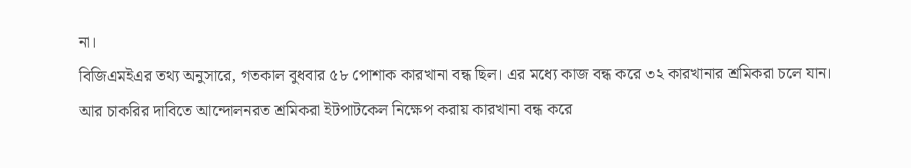না।
বিজিএমইএর তথ্য অনুসারে, গতকাল বুধবার ৫৮ পোশাক কারখানা বন্ধ ছিল। এর মধ্যে কাজ বন্ধ করে ৩২ কারখানার শ্রমিকরা চলে যান।
আর চাকরির দাবিতে আন্দোলনরত শ্রমিকরা ইটপাটকেল নিক্ষেপ করায় কারখানা বন্ধ করে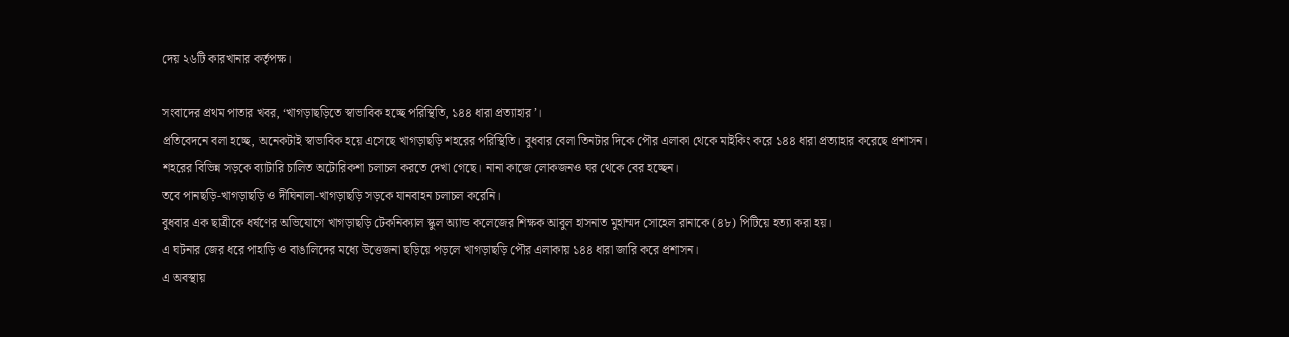দেয় ২৬টি কারখানার কর্তৃপক্ষ।

সংবাদের প্রথম পাতার খবর, ‘খাগড়াছড়িতে স্বাভাবিক হচ্ছে পরিস্থিতি, ১৪৪ ধারা প্রত্যাহার’।
প্রতিবেদনে বলা হচ্ছে, অনেকটাই স্বাভাবিক হয়ে এসেছে খাগড়াছড়ি শহরের পরিস্থিতি। বুধবার বেলা তিনটার দিকে পৌর এলাকা থেকে মাইকিং করে ১৪৪ ধারা প্রত্যাহার করেছে প্রশাসন।
শহরের বিভিন্ন সড়কে ব্যাটারি চালিত অটোরিকশা চলাচল করতে দেখা গেছে। নানা কাজে লোকজনও ঘর থেকে বের হচ্ছেন।
তবে পানছড়ি-খাগড়াছড়ি ও দীঘিনালা-খাগড়াছড়ি সড়কে যানবাহন চলাচল করেনি।
বুধবার এক ছাত্রীকে ধর্ষণের অভিযোগে খাগড়াছড়ি টেকনিক্যাল স্কুল অ্যান্ড কলেজের শিক্ষক আবুল হাসনাত মুহাম্মদ সোহেল রানাকে (৪৮) পিটিয়ে হত্যা করা হয়।
এ ঘটনার জের ধরে পাহাড়ি ও বাঙালিদের মধ্যে উত্তেজনা ছড়িয়ে পড়লে খাগড়াছড়ি পৌর এলাকায় ১৪৪ ধারা জারি করে প্রশাসন।
এ অবস্থায়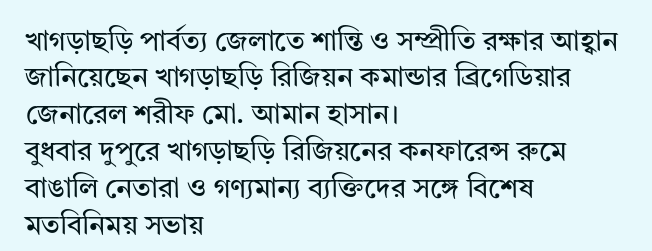খাগড়াছড়ি পার্বত্য জেলাতে শান্তি ও সম্প্রীতি রক্ষার আহ্বান জানিয়েছেন খাগড়াছড়ি রিজিয়ন কমান্ডার ব্রিগেডিয়ার জেনারেল শরীফ মো. আমান হাসান।
বুধবার দুপুরে খাগড়াছড়ি রিজিয়নের কনফারেন্স রুমে বাঙালি নেতারা ও গণ্যমান্য ব্যক্তিদের সঙ্গে বিশেষ মতবিনিময় সভায়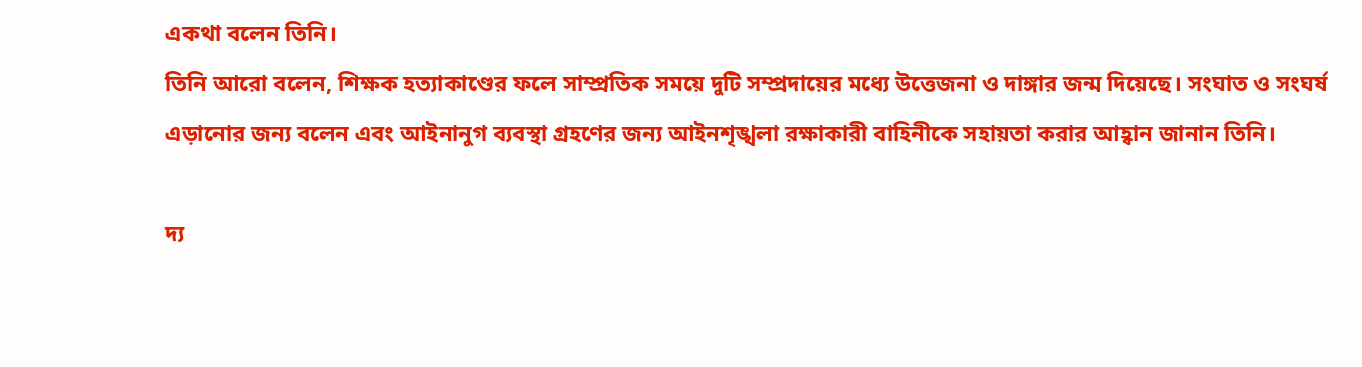একথা বলেন তিনি।
তিনি আরো বলেন, শিক্ষক হত্যাকাণ্ডের ফলে সাম্প্রতিক সময়ে দুটি সম্প্রদায়ের মধ্যে উত্তেজনা ও দাঙ্গার জন্ম দিয়েছে। সংঘাত ও সংঘর্ষ এড়ানোর জন্য বলেন এবং আইনানুগ ব্যবস্থা গ্রহণের জন্য আইনশৃঙ্খলা রক্ষাকারী বাহিনীকে সহায়তা করার আহ্বান জানান তিনি।

দ্য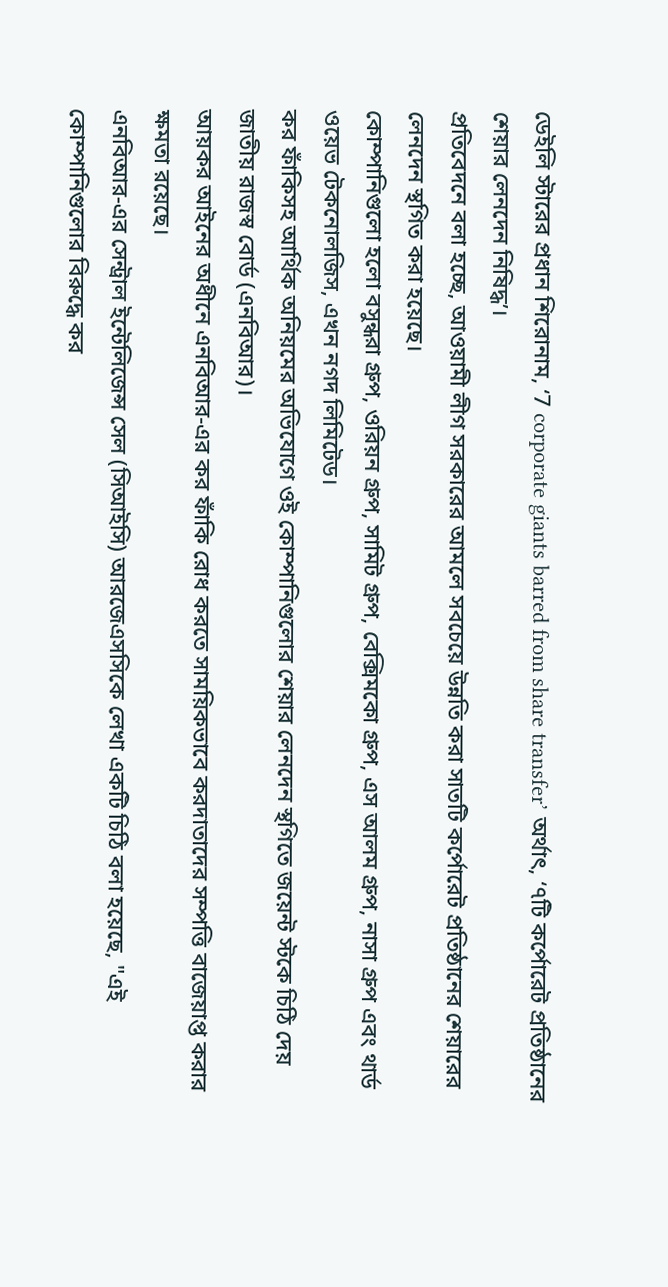ডেইলি স্টারের প্রধান শিরোনাম, ‘7 corporate giants barred from share transfer’ অর্থাৎ, ‘৭টি কর্পোরেট প্রতিষ্ঠানের শেয়ার লেনদেন নিষিদ্ধ’।
প্রতিবেদনে বলা হচ্ছে, আওয়ামী লীগ সরকারের আমলে সবচেয়ে উন্নতি করা সাতটি কর্পোরেট প্রতিষ্ঠানের শেয়ারের লেনদেন স্থগিত করা হয়েছে।
কোম্পানিগুলো হলো বসুন্ধরা গ্রুপ, ওরিয়ন গ্রুপ, সামিট গ্রুপ, বেক্সিমকো গ্রুপ, এস আলম গ্রুপ, নাসা গ্রুপ এবং থার্ড ওয়েভ টেকনোলজিস, এখন নগদ লিমিটেড।
কর ফাঁকিসহ আর্থিক অনিয়মের অভিযোগে ওই কোম্পানিগুলোর শেয়ার লেনদেন স্থগিতে জয়েন্ট স্টকে চিঠি দেয় জাতীয় রাজস্ব বোর্ড (এনবিআর)।
আয়কর আইনের অধীনে এনবিআর-এর কর ফাঁকি রোধ করতে সাময়িকভাবে করদাতাদের সম্পত্তি বাজেয়াপ্ত করার ক্ষমতা রয়েছে।
এনবিআর-এর সেন্ট্রাল ইন্টেলিজেন্স সেল (সিআইসি) আরজেএসসিকে লেখা একটি চিঠি বলা হয়েছে, "এই কোম্পানিগুলোর বিরুদ্ধে কর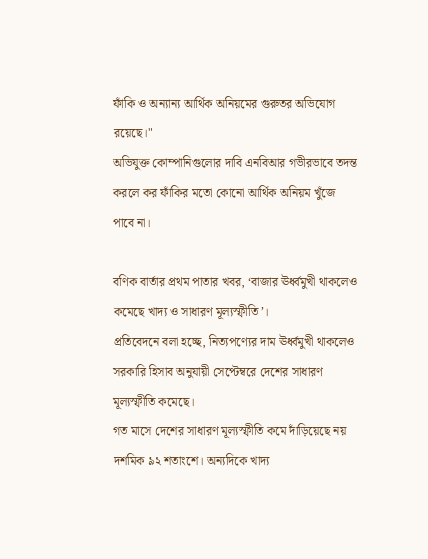ফাঁকি ও অন্যান্য আর্থিক অনিয়মের গুরুতর অভিযোগ রয়েছে।"
অভিযুক্ত কোম্পানিগুলোর দাবি এনবিআর গভীরভাবে তদন্ত করলে কর ফাঁকির মতো কোনো আর্থিক অনিয়ম খুঁজে পাবে না।

বণিক বার্তার প্রথম পাতার খবর, ‘বাজার ঊর্ধ্বমুখী থাকলেও কমেছে খাদ্য ও সাধারণ মূল্যস্ফীতি’।
প্রতিবেদনে বলা হচ্ছে, নিত্যপণ্যের দাম ঊর্ধ্বমুখী থাকলেও সরকারি হিসাব অনুযায়ী সেপ্টেম্বরে দেশের সাধারণ মূল্যস্ফীতি কমেছে।
গত মাসে দেশের সাধারণ মূল্যস্ফীতি কমে দাঁড়িয়েছে নয় দশমিক ৯২ শতাংশে। অন্যদিকে খাদ্য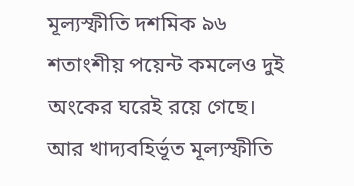মূল্যস্ফীতি দশমিক ৯৬ শতাংশীয় পয়েন্ট কমলেও দুই অংকের ঘরেই রয়ে গেছে।
আর খাদ্যবহির্ভূত মূল্যস্ফীতি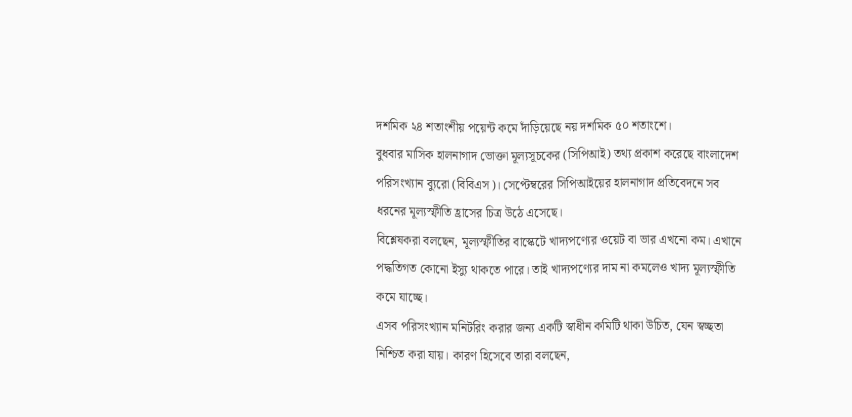দশমিক ২৪ শতাংশীয় পয়েন্ট কমে দাঁড়িয়েছে নয় দশমিক ৫০ শতাংশে।
বুধবার মাসিক হালনাগাদ ভোক্তা মূল্যসূচকের (সিপিআই) তথ্য প্রকাশ করেছে বাংলাদেশ পরিসংখ্যান ব্যুরো (বিবিএস)। সেপ্টেম্বরের সিপিআইয়ের হালনাগাদ প্রতিবেদনে সব ধরনের মূল্যস্ফীতি হ্রাসের চিত্র উঠে এসেছে।
বিশ্লেষকরা বলছেন, মূল্যস্ফীতির বাস্কেটে খাদ্যপণ্যের ওয়েট বা ভার এখনো কম। এখানে পদ্ধতিগত কোনো ইস্যু থাকতে পারে। তাই খাদ্যপণ্যের দাম না কমলেও খাদ্য মূল্যস্ফীতি কমে যাচ্ছে।
এসব পরিসংখ্যান মনিটরিং করার জন্য একটি স্বাধীন কমিটি থাকা উচিত, যেন স্বচ্ছতা নিশ্চিত করা যায়। কারণ হিসেবে তারা বলছেন,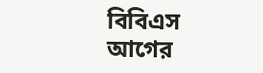বিবিএস আগের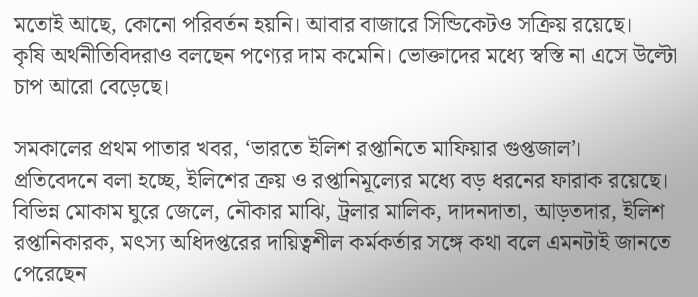মতোই আছে, কোনো পরিবর্তন হয়নি। আবার বাজারে সিন্ডিকেটও সক্রিয় রয়েছে।
কৃষি অর্থনীতিবিদরাও বলছেন পণ্যের দাম কমেনি। ভোক্তাদের মধ্যে স্বস্তি না এসে উল্টো চাপ আরো বেড়েছে।

সমকালের প্রথম পাতার খবর, ‘ভারতে ইলিশ রপ্তানিতে মাফিয়ার গুপ্তজাল’।
প্রতিবেদনে বলা হচ্ছে, ইলিশের ক্রয় ও রপ্তানিমূল্যের মধ্যে বড় ধরনের ফারাক রয়েছে।
বিভিন্ন মোকাম ঘুরে জেলে, নৌকার মাঝি, ট্রলার মালিক, দাদনদাতা, আড়তদার, ইলিশ রপ্তানিকারক, মৎস্য অধিদপ্তরের দায়িত্বশীল কর্মকর্তার সঙ্গে কথা বলে এমনটাই জানতে পেরেছেন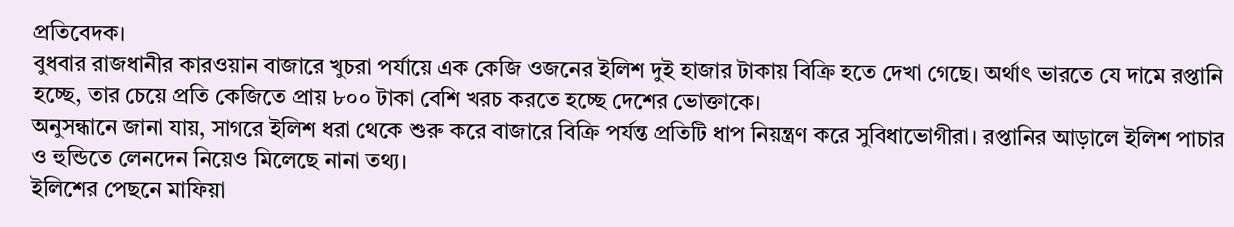প্রতিবেদক।
বুধবার রাজধানীর কারওয়ান বাজারে খুচরা পর্যায়ে এক কেজি ওজনের ইলিশ দুই হাজার টাকায় বিক্রি হতে দেখা গেছে। অর্থাৎ ভারতে যে দামে রপ্তানি হচ্ছে, তার চেয়ে প্রতি কেজিতে প্রায় ৮০০ টাকা বেশি খরচ করতে হচ্ছে দেশের ভোক্তাকে।
অনুসন্ধানে জানা যায়, সাগরে ইলিশ ধরা থেকে শুরু করে বাজারে বিক্রি পর্যন্ত প্রতিটি ধাপ নিয়ন্ত্রণ করে সুবিধাভোগীরা। রপ্তানির আড়ালে ইলিশ পাচার ও হুন্ডিতে লেনদেন নিয়েও মিলেছে নানা তথ্য।
ইলিশের পেছনে মাফিয়া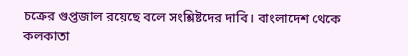চক্রের গুপ্তজাল রয়েছে বলে সংশ্লিষ্টদের দাবি। বাংলাদেশ থেকে কলকাতা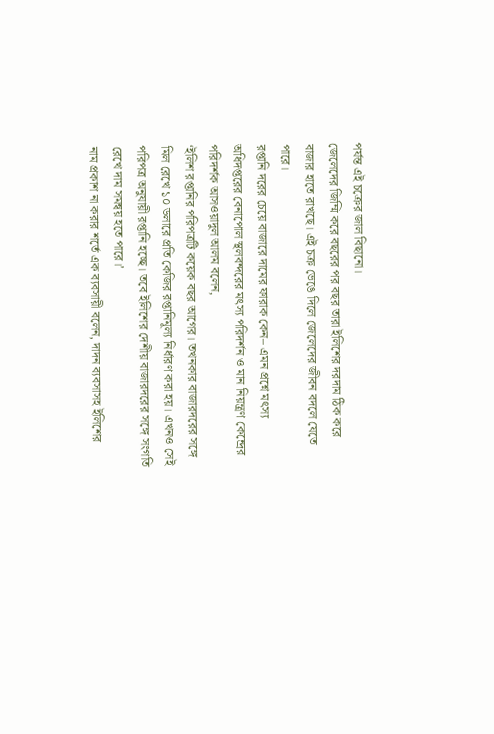পর্যন্ত এই চক্রের জাল বিছানো।
জেলেদের জিম্মি করে বছরের পর বছর তারা ইলিশের দরদাম ঠিক করে বাজার হাতে রাখছে। এই চক্র ভেঙে দিলে জেলেদের জীবন বদলে যেতে পারে।
রপ্তানি দরের চেয়ে বাজারে দামের ফারাক কেন– এমন প্রশ্নে মৎস্য অধিদপ্তরের বেনাপোল স্থলবন্দরের মৎস্য পরিদর্শন ও মান নিয়ন্ত্রণ কেন্দ্রের পরিদর্শক আসওয়াদুল আলম বলেন,
‘ইলিশ রপ্তানির পরিপত্রটি কয়েক বছর আগের। তখনকার বাজারদরের সঙ্গে মিল রেখে ১০ ডলারে প্রতি কেজির রপ্তানিমূল্য নির্ধারণ করা হয়। এখনও সেই পরিপত্র অনুযায়ী রপ্তানি হচ্ছে। তবে ইলিশের দেশীয় বাজারদরের সঙ্গে সংগতি রেখে দাম সমন্বয় হতে পারে।’
নাম প্রকাশ না করার শর্তে এক ব্যবসায়ী বলেন, দাদন ব্যবসাসহ ইলিশের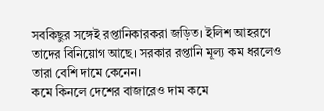সবকিছুর সঙ্গেই রপ্তানিকারকরা জড়িত। ইলিশ আহরণে তাদের বিনিয়োগ আছে। সরকার রপ্তানি মূল্য কম ধরলেও তারা বেশি দামে কেনেন।
কমে কিনলে দেশের বাজারেও দাম কমে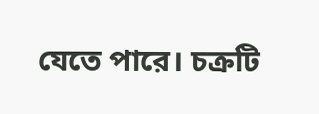যেতে পারে। চক্রটি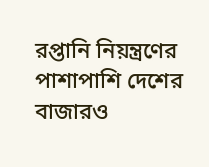রপ্তানি নিয়ন্ত্রণের পাশাপাশি দেশের বাজারও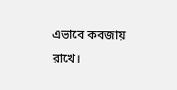এভাবে কবজায় রাখে।